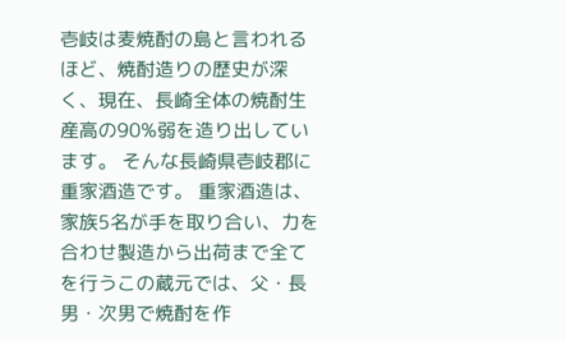壱岐は麦焼酎の島と言われるほど、焼酎造りの歴史が深く、現在、長崎全体の焼酎生産高の90%弱を造り出しています。 そんな長崎県壱岐郡に重家酒造です。 重家酒造は、家族5名が手を取り合い、力を合わせ製造から出荷まで全てを行うこの蔵元では、父・長男・次男で焼酎を作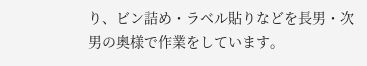り、ビン詰め・ラベル貼りなどを長男・次男の奥様で作業をしています。